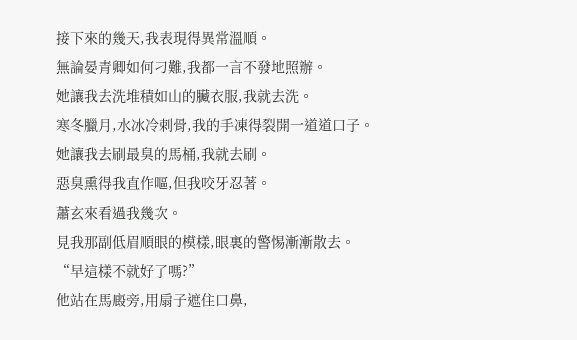接下來的幾天,我表現得異常溫順。
無論晏青卿如何刁難,我都一言不發地照辦。
她讓我去洗堆積如山的臟衣服,我就去洗。
寒冬臘月,水冰冷刺骨,我的手凍得裂開一道道口子。
她讓我去刷最臭的馬桶,我就去刷。
惡臭熏得我直作嘔,但我咬牙忍著。
蕭玄來看過我幾次。
見我那副低眉順眼的模樣,眼裏的警惕漸漸散去。
“早這樣不就好了嗎?”
他站在馬廄旁,用扇子遮住口鼻,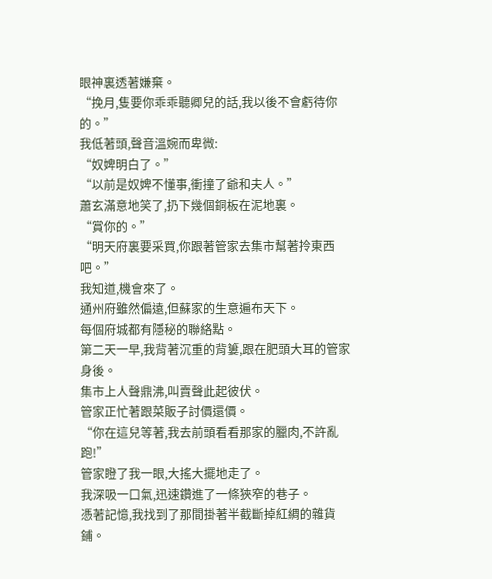眼神裏透著嫌棄。
“挽月,隻要你乖乖聽卿兒的話,我以後不會虧待你的。”
我低著頭,聲音溫婉而卑微:
“奴婢明白了。”
“以前是奴婢不懂事,衝撞了爺和夫人。”
蕭玄滿意地笑了,扔下幾個銅板在泥地裏。
“賞你的。”
“明天府裏要采買,你跟著管家去集市幫著拎東西吧。”
我知道,機會來了。
通州府雖然偏遠,但蘇家的生意遍布天下。
每個府城都有隱秘的聯絡點。
第二天一早,我背著沉重的背簍,跟在肥頭大耳的管家身後。
集市上人聲鼎沸,叫賣聲此起彼伏。
管家正忙著跟菜販子討價還價。
“你在這兒等著,我去前頭看看那家的臘肉,不許亂跑!”
管家瞪了我一眼,大搖大擺地走了。
我深吸一口氣,迅速鑽進了一條狹窄的巷子。
憑著記憶,我找到了那間掛著半截斷掉紅綢的雜貨鋪。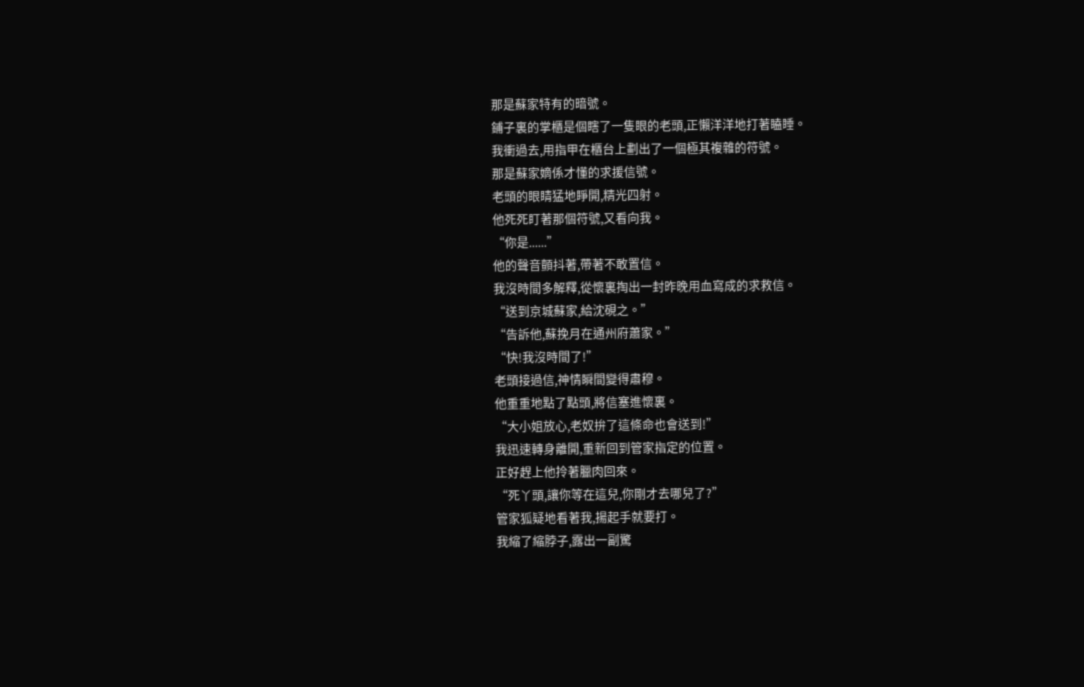那是蘇家特有的暗號。
鋪子裏的掌櫃是個瞎了一隻眼的老頭,正懶洋洋地打著瞌睡。
我衝過去,用指甲在櫃台上劃出了一個極其複雜的符號。
那是蘇家嫡係才懂的求援信號。
老頭的眼睛猛地睜開,精光四射。
他死死盯著那個符號,又看向我。
“你是......”
他的聲音顫抖著,帶著不敢置信。
我沒時間多解釋,從懷裏掏出一封昨晚用血寫成的求救信。
“送到京城蘇家,給沈硯之。”
“告訴他,蘇挽月在通州府蕭家。”
“快!我沒時間了!”
老頭接過信,神情瞬間變得肅穆。
他重重地點了點頭,將信塞進懷裏。
“大小姐放心,老奴拚了這條命也會送到!”
我迅速轉身離開,重新回到管家指定的位置。
正好趕上他拎著臘肉回來。
“死丫頭,讓你等在這兒,你剛才去哪兒了?”
管家狐疑地看著我,揚起手就要打。
我縮了縮脖子,露出一副驚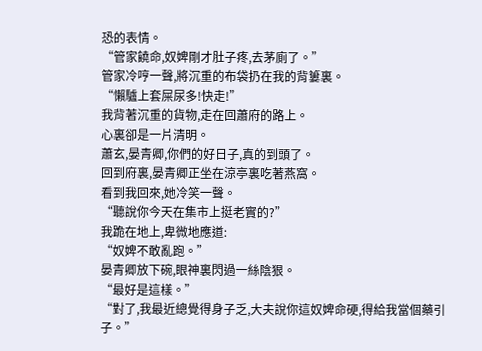恐的表情。
“管家饒命,奴婢剛才肚子疼,去茅廁了。”
管家冷哼一聲,將沉重的布袋扔在我的背簍裏。
“懶驢上套屎尿多!快走!”
我背著沉重的貨物,走在回蕭府的路上。
心裏卻是一片清明。
蕭玄,晏青卿,你們的好日子,真的到頭了。
回到府裏,晏青卿正坐在涼亭裏吃著燕窩。
看到我回來,她冷笑一聲。
“聽說你今天在集市上挺老實的?”
我跪在地上,卑微地應道:
“奴婢不敢亂跑。”
晏青卿放下碗,眼神裏閃過一絲陰狠。
“最好是這樣。”
“對了,我最近總覺得身子乏,大夫說你這奴婢命硬,得給我當個藥引子。”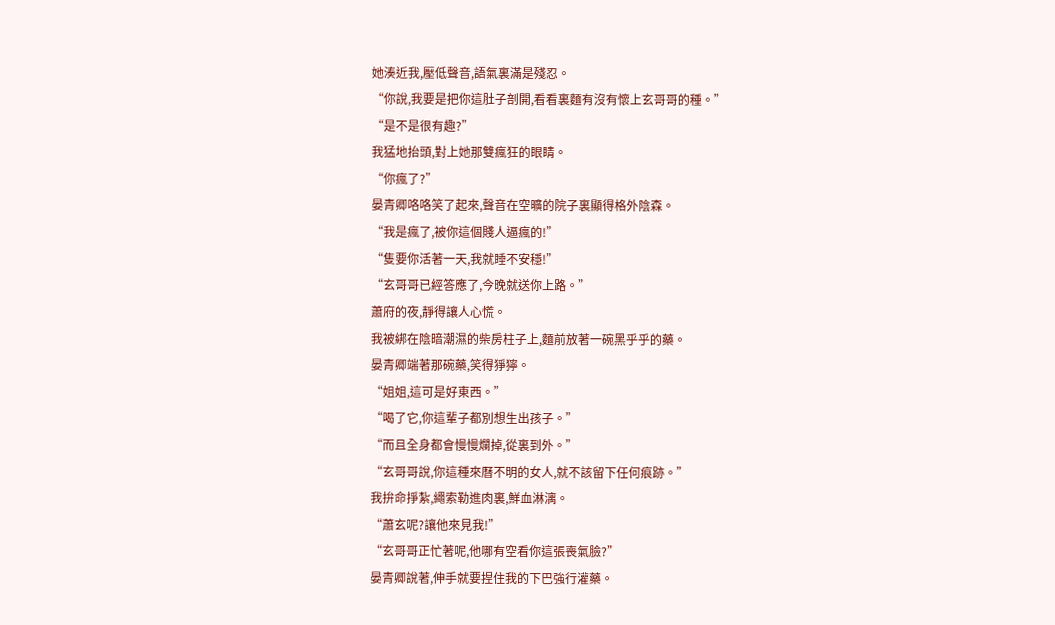她湊近我,壓低聲音,語氣裏滿是殘忍。
“你說,我要是把你這肚子剖開,看看裏麵有沒有懷上玄哥哥的種。”
“是不是很有趣?”
我猛地抬頭,對上她那雙瘋狂的眼睛。
“你瘋了?”
晏青卿咯咯笑了起來,聲音在空曠的院子裏顯得格外陰森。
“我是瘋了,被你這個賤人逼瘋的!”
“隻要你活著一天,我就睡不安穩!”
“玄哥哥已經答應了,今晚就送你上路。”
蕭府的夜,靜得讓人心慌。
我被綁在陰暗潮濕的柴房柱子上,麵前放著一碗黑乎乎的藥。
晏青卿端著那碗藥,笑得猙獰。
“姐姐,這可是好東西。”
“喝了它,你這輩子都別想生出孩子。”
“而且全身都會慢慢爛掉,從裏到外。”
“玄哥哥說,你這種來曆不明的女人,就不該留下任何痕跡。”
我拚命掙紮,繩索勒進肉裏,鮮血淋漓。
“蕭玄呢?讓他來見我!”
“玄哥哥正忙著呢,他哪有空看你這張喪氣臉?”
晏青卿說著,伸手就要捏住我的下巴強行灌藥。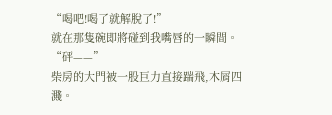“喝吧!喝了就解脫了!”
就在那隻碗即將碰到我嘴唇的一瞬間。
“砰——”
柴房的大門被一股巨力直接踹飛,木屑四濺。